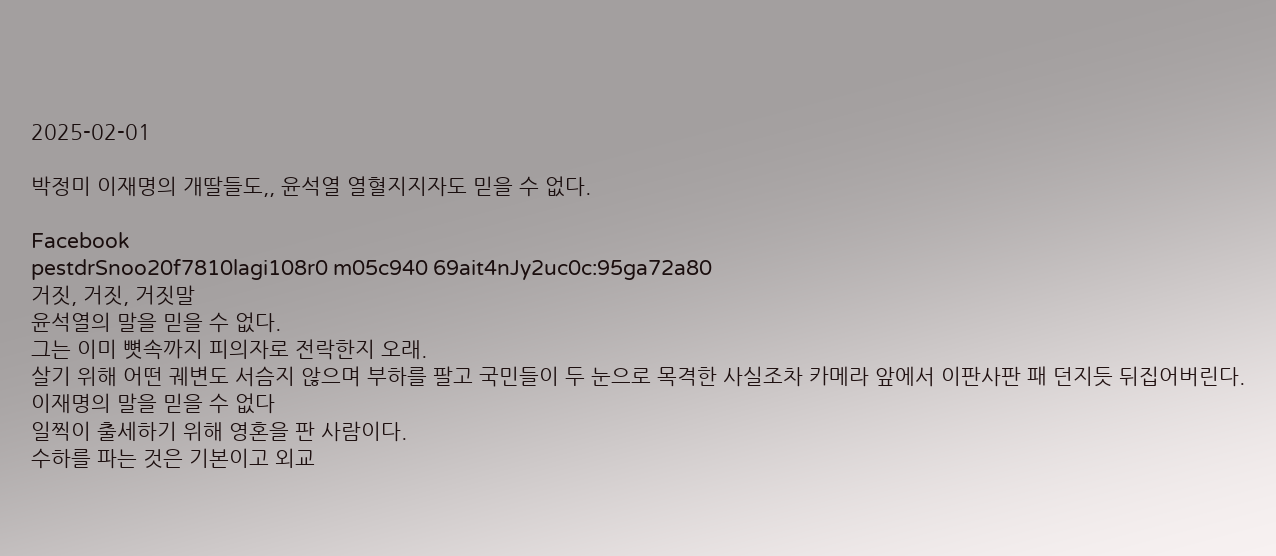2025-02-01

박정미 이재명의 개딸들도,, 윤석열 열혈지지자도 믿을 수 없다.

Facebook
pestdrSnoo20f7810lagi108r0 m05c940 69ait4nJy2uc0c:95ga72a80
거짓, 거짓, 거짓말
윤석열의 말을 믿을 수 없다.
그는 이미 뼛속까지 피의자로 전락한지 오래.
살기 위해 어떤 궤변도 서슴지 않으며 부하를 팔고 국민들이 두 눈으로 목격한 사실조차 카메라 앞에서 이판사판 패 던지듯 뒤집어버린다.
이재명의 말을 믿을 수 없다
일찍이 출세하기 위해 영혼을 판 사람이다.
수하를 파는 것은 기본이고 외교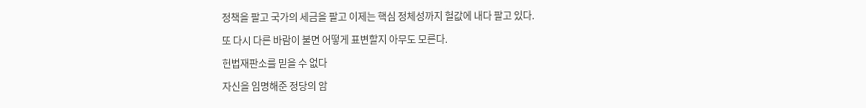정책을 팔고 국가의 세금을 팔고 이제는 핵심 정체성까지 헐값에 내다 팔고 있다.
또 다시 다른 바람이 불면 어떻게 표변할지 아무도 모른다.
헌법재판소를 믿을 수 없다
자신을 임명해준 정당의 암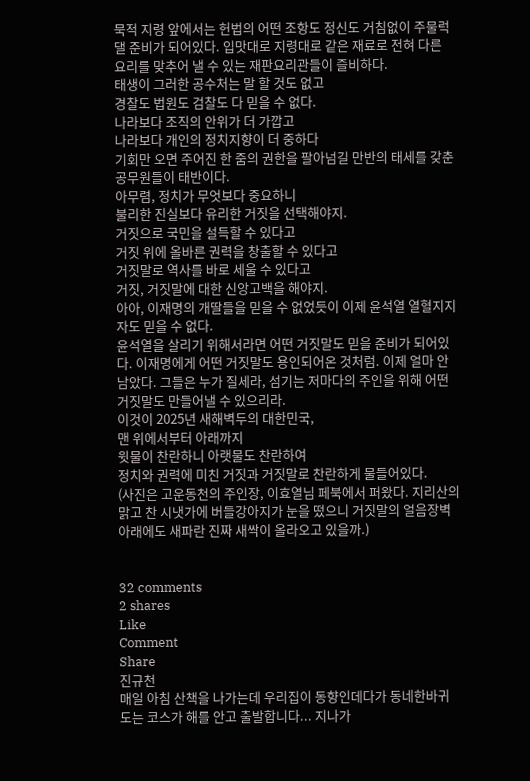묵적 지령 앞에서는 헌법의 어떤 조항도 정신도 거침없이 주물럭댈 준비가 되어있다. 입맛대로 지령대로 같은 재료로 전혀 다른 요리를 맞추어 낼 수 있는 재판요리관들이 즐비하다.
태생이 그러한 공수처는 말 할 것도 없고
경찰도 법원도 검찰도 다 믿을 수 없다.
나라보다 조직의 안위가 더 가깝고
나라보다 개인의 정치지향이 더 중하다
기회만 오면 주어진 한 줌의 권한을 팔아넘길 만반의 태세를 갖춘 공무원들이 태반이다.
아무렴, 정치가 무엇보다 중요하니
불리한 진실보다 유리한 거짓을 선택해야지.
거짓으로 국민을 설득할 수 있다고
거짓 위에 올바른 권력을 창출할 수 있다고
거짓말로 역사를 바로 세울 수 있다고
거짓, 거짓말에 대한 신앙고백을 해야지.
아아, 이재명의 개딸들을 믿을 수 없었듯이 이제 윤석열 열혈지지자도 믿을 수 없다.
윤석열을 살리기 위해서라면 어떤 거짓말도 믿을 준비가 되어있다. 이재명에게 어떤 거짓말도 용인되어온 것처럼. 이제 얼마 안남았다. 그들은 누가 질세라, 섬기는 저마다의 주인을 위해 어떤 거짓말도 만들어낼 수 있으리라.
이것이 2025년 새해벽두의 대한민국,
맨 위에서부터 아래까지
윗물이 찬란하니 아랫물도 찬란하여
정치와 권력에 미친 거짓과 거짓말로 찬란하게 물들어있다.
(사진은 고운동천의 주인장, 이효열님 페북에서 퍼왔다. 지리산의 맑고 찬 시냇가에 버들강아지가 눈을 떴으니 거짓말의 얼음장벽 아래에도 새파란 진짜 새싹이 올라오고 있을까.)


32 comments
2 shares
Like
Comment
Share
진규천
매일 아침 산책을 나가는데 우리집이 동향인데다가 동네한바귀 도는 코스가 해를 안고 출발합니다... 지나가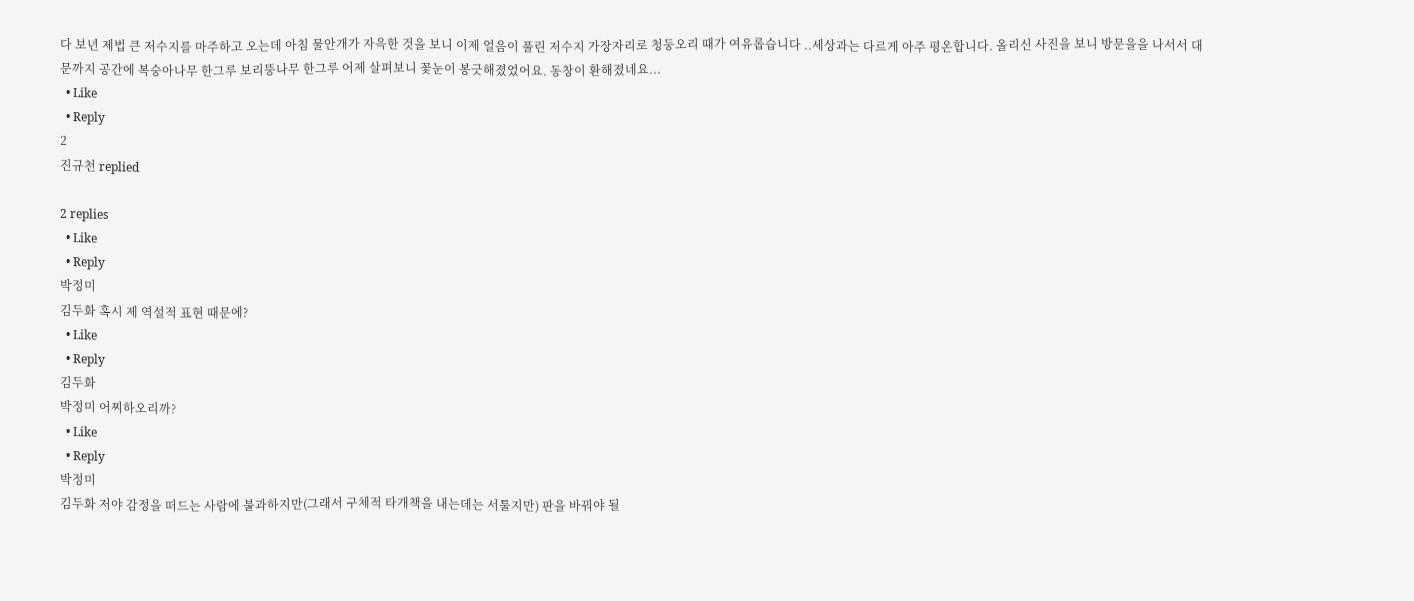다 보년 제법 큰 저수지를 마주하고 오는데 아침 물안개가 자윽한 것을 보니 이제 얼음이 풀린 저수지 가장자리로 청둥오리 때가 여유롭습니다 ..세상과는 다르게 아주 평온합니다. 올리신 사진을 보니 방문을을 나서서 대문까지 공간에 복숭아나무 한그루 보리뚱나무 한그루 어제 살펴보니 꽃눈이 봉긋해졌었어요. 동창이 환해졌네요...
  • Like
  • Reply
2
진규천 replied

2 replies
  • Like
  • Reply
박정미
김두화 혹시 제 역설적 표현 때문에?
  • Like
  • Reply
김두화
박정미 어찌하오리까?
  • Like
  • Reply
박정미
김두화 저야 감정을 떠드는 사람에 불과하지만(그래서 구체적 타개책을 내는데는 서툴지만) 판을 바꿔야 될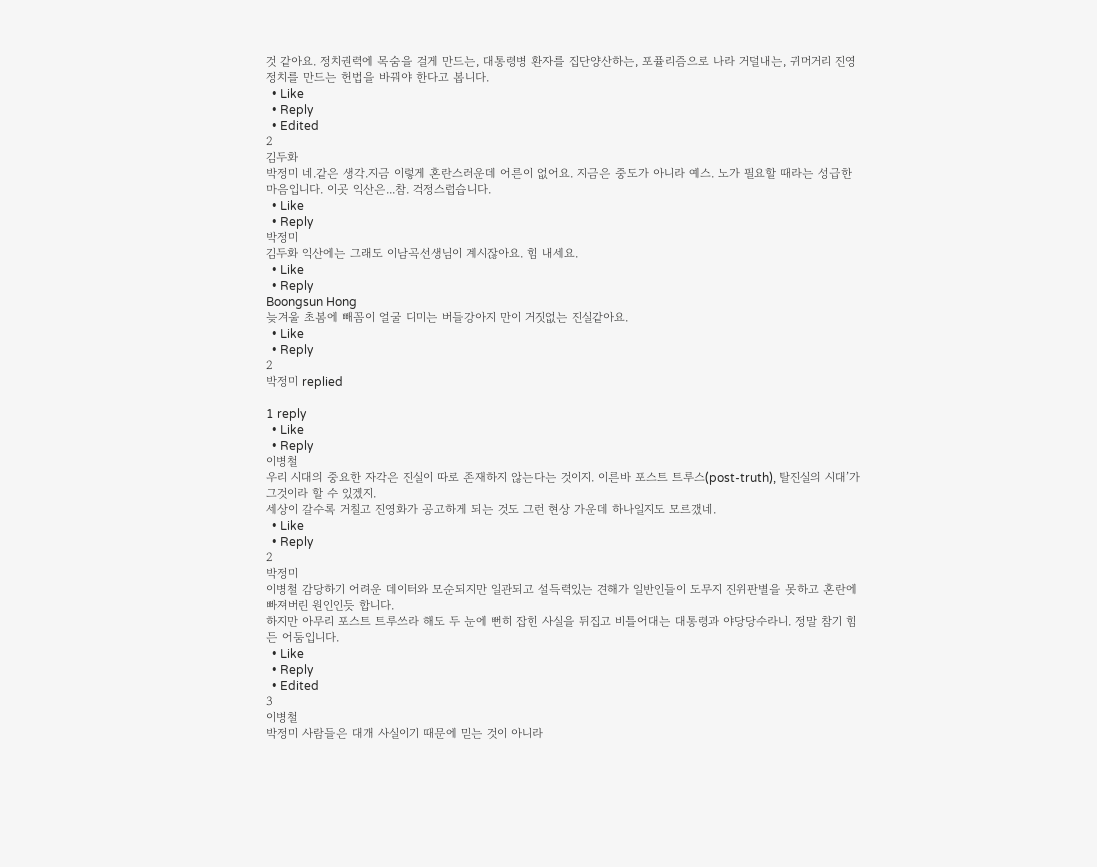것 같아요. 정치권력에 목숨을 걸게 만드는, 대통령병 환자를 집단양산하는, 포퓰리즘으로 나라 거덜내는, 귀머거리 진영정치를 만드는 헌법을 바꿔야 한다고 봅니다.
  • Like
  • Reply
  • Edited
2
김두화
박정미 네.같은 생각.지금 이렇게 혼란스러운데 어른이 없어요. 지금은 중도가 아니라 예스. 노가 필요할 때라는 성급한 마음입니다. 이곳 익산은...참. 걱정스럽습니다.
  • Like
  • Reply
박정미
김두화 익산에는 그래도 이남곡선생님이 계시잖아요. 힘 내세요.
  • Like
  • Reply
Boongsun Hong
늦겨울 초봄에 빼꼼이 얼굴 디미는 버들강아지 만이 거짓없는 진실같아요.
  • Like
  • Reply
2
박정미 replied

1 reply
  • Like
  • Reply
이병철
우리 시대의 중요한 자각은 진실이 따로 존재하지 않는다는 것이지. 이른바 포스트 트루스(post-truth), 탈진실의 시대’가 그것이라 할 수 있겠지.
세상이 갈수록 거칠고 진영화가 공고하게 되는 것도 그런 현상 가운데 하나일지도 모르갰네.
  • Like
  • Reply
2
박정미
이병철 감당하기 어려운 데이터와 모순되지만 일관되고 설득력있는 견해가 일반인들이 도무지 진위판별을 못하고 혼란에 빠져버린 원인인듯 합니다.
하지만 아무리 포스트 트루쓰라 해도 두 눈에 뻔히 잡힌 사실을 뒤집고 비틀어대는 대통령과 야당당수라니. 정말 참기 힘든 어둠입니다.
  • Like
  • Reply
  • Edited
3
이병철
박정미 사람들은 대개 사실이기 때문에 믿는 것이 아니라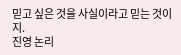믿고 싶은 것을 사실이라고 믿는 것이지.
진영 논리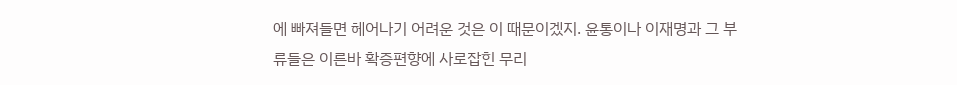에 빠져들면 헤어나기 어려운 것은 이 때문이겠지. 윤통이나 이재명과 그 부류들은 이른바 확증편향에 사로잡힌 무리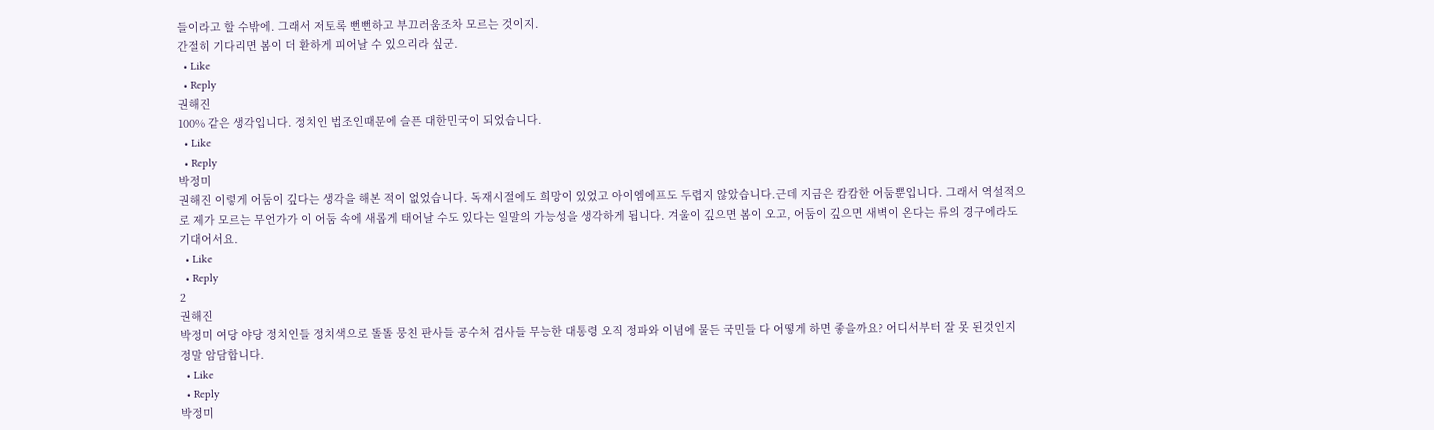들이라고 할 수밖에. 그래서 저토록 뻔뻔하고 부끄러움조차 모르는 것이지.
간절히 기다리면 봄이 더 환하게 피어날 수 있으리라 싶군.
  • Like
  • Reply
권해진
100% 같은 생각입니다. 정치인 법조인때문에 슬픈 대한민국이 되었습니다.
  • Like
  • Reply
박정미
권해진 이렇게 어둠이 깊다는 생각을 해본 적이 없었습니다. 독재시절에도 희망이 있었고 아이엠에프도 두렵지 않았습니다.근데 지금은 캄캄한 어둠뿐입니다. 그래서 역설적으로 제가 모르는 무언가가 이 어둠 속에 새롭게 태어날 수도 있다는 일말의 가능성을 생각하게 됩니다. 겨울이 깊으면 봄이 오고, 어둠이 깊으면 새벽이 온다는 류의 경구에라도 기대어서요.
  • Like
  • Reply
2
권해진
박정미 여당 야당 정치인들 정치색으로 똘똘 뭉친 판사들 공수처 검사들 무능한 대통령 오직 정파와 이념에 물든 국민들 다 어떻게 하면 좋을까요? 어디서부터 잘 못 된것인지 정말 암담합니다.
  • Like
  • Reply
박정미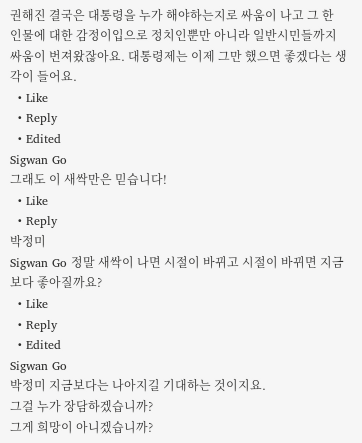권해진 결국은 대통령을 누가 해야하는지로 싸움이 나고 그 한 인물에 대한 감정이입으로 정치인뿐만 아니라 일반시민들까지 싸움이 번져왔잖아요. 대통령제는 이제 그만 했으면 좋겠다는 생각이 들어요.
  • Like
  • Reply
  • Edited
Sigwan Go
그래도 이 새싹만은 믿습니다!
  • Like
  • Reply
박정미
Sigwan Go 정말 새싹이 나면 시절이 바뀌고 시절이 바뀌면 지금보다 좋아질까요?
  • Like
  • Reply
  • Edited
Sigwan Go
박정미 지금보다는 나아지길 기대하는 것이지요.
그걸 누가 장담하겠습니까?
그게 희망이 아니겠습니까?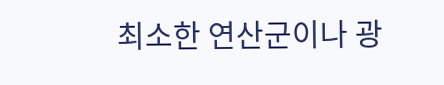최소한 연산군이나 광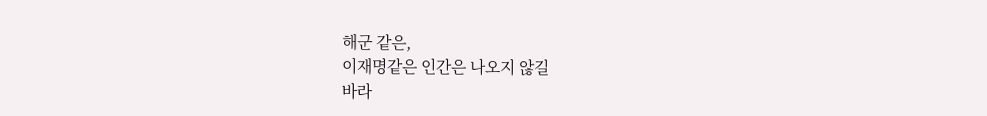해군 같은,
이재명같은 인간은 나오지 않길
바라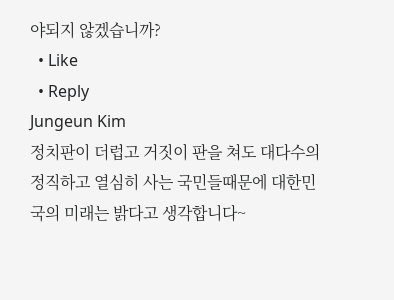야되지 않겠습니까?
  • Like
  • Reply
Jungeun Kim
정치판이 더럽고 거짓이 판을 쳐도 대다수의 정직하고 열심히 사는 국민들때문에 대한민국의 미래는 밝다고 생각합니다~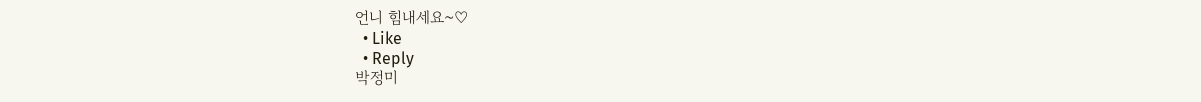언니 힘내세요~♡
  • Like
  • Reply
박정미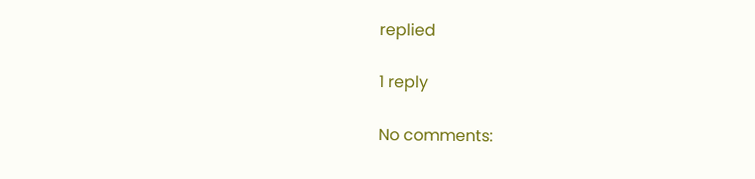replied

1 reply

No comments: